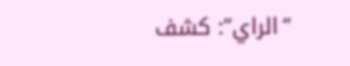“الراي”: كشف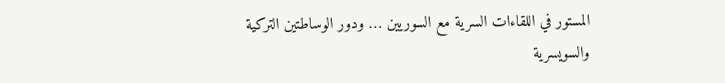المستور في اللقاءات السرية مع السوريين … ودور الوساطتين التركية والسويسرية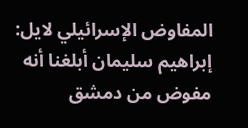المفاوض الإسرائيلي لايل: إبراهيم سليمان أبلغنا أنه مفوض من دمشق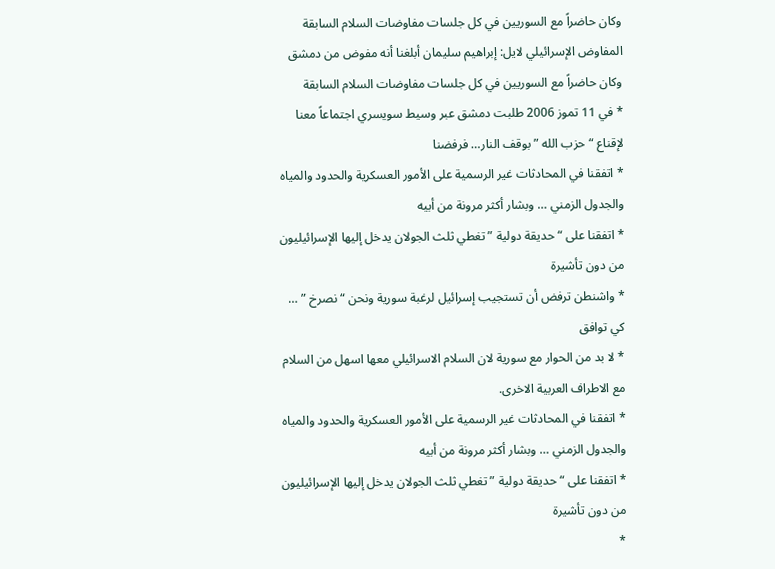وكان حاضراً مع السوريين في كل جلسات مفاوضات السلام السابقة
المفاوض الإسرائيلي لايل: إبراهيم سليمان أبلغنا أنه مفوض من دمشق
وكان حاضراً مع السوريين في كل جلسات مفاوضات السلام السابقة
* في 11 تموز 2006 طلبت دمشق عبر وسيط سويسري اجتماعاً معنا لإقناع “حزب الله ” بوقف النار… فرفضنا
* اتفقنا في المحادثات غير الرسمية على الأمور العسكرية والحدود والمياه والجدول الزمني … وبشار أكثر مرونة من أبيه
* اتفقنا على “حديقة دولية ” تغطي ثلث الجولان يدخل إليها الإسرائيليون من دون تأشيرة
* واشنطن ترفض أن تستجيب إسرائيل لرغبة سورية ونحن “نصرخ ” … كي توافق
* لا بد من الحوار مع سورية لان السلام الاسرائيلي معها اسهل من السلام مع الاطراف العربية الاخرى.
* اتفقنا في المحادثات غير الرسمية على الأمور العسكرية والحدود والمياه والجدول الزمني … وبشار أكثر مرونة من أبيه
* اتفقنا على “حديقة دولية ” تغطي ثلث الجولان يدخل إليها الإسرائيليون من دون تأشيرة
*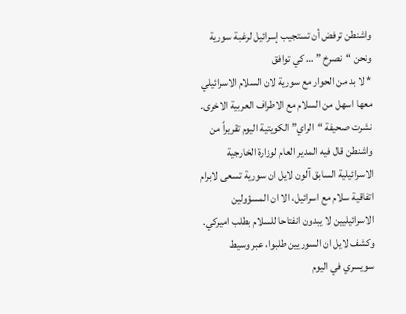واشنطن ترفض أن تستجيب إسرائيل لرغبة سورية ونحن “نصرخ ” … كي توافق
* لا بد من الحوار مع سورية لان السلام الاسرائيلي معها اسهل من السلام مع الاطراف العربية الاخرى.
نشرت صحيفة “الراي” الكويتية اليوم تقريراً من واشنطن قال فيه المدير العام لوزارة الخارجية الاسرائيلية السابق آلون لايل ان سورية تسعى لابرام اتفاقية سلام مع اسرائيل، الا ان المسؤولين الاسرائيليين لا يبدون انفتاحا للسلام بطلب اميركي.
وكشف لايل ان السوريين طلبوا، عبر وسيط سويسري في اليوم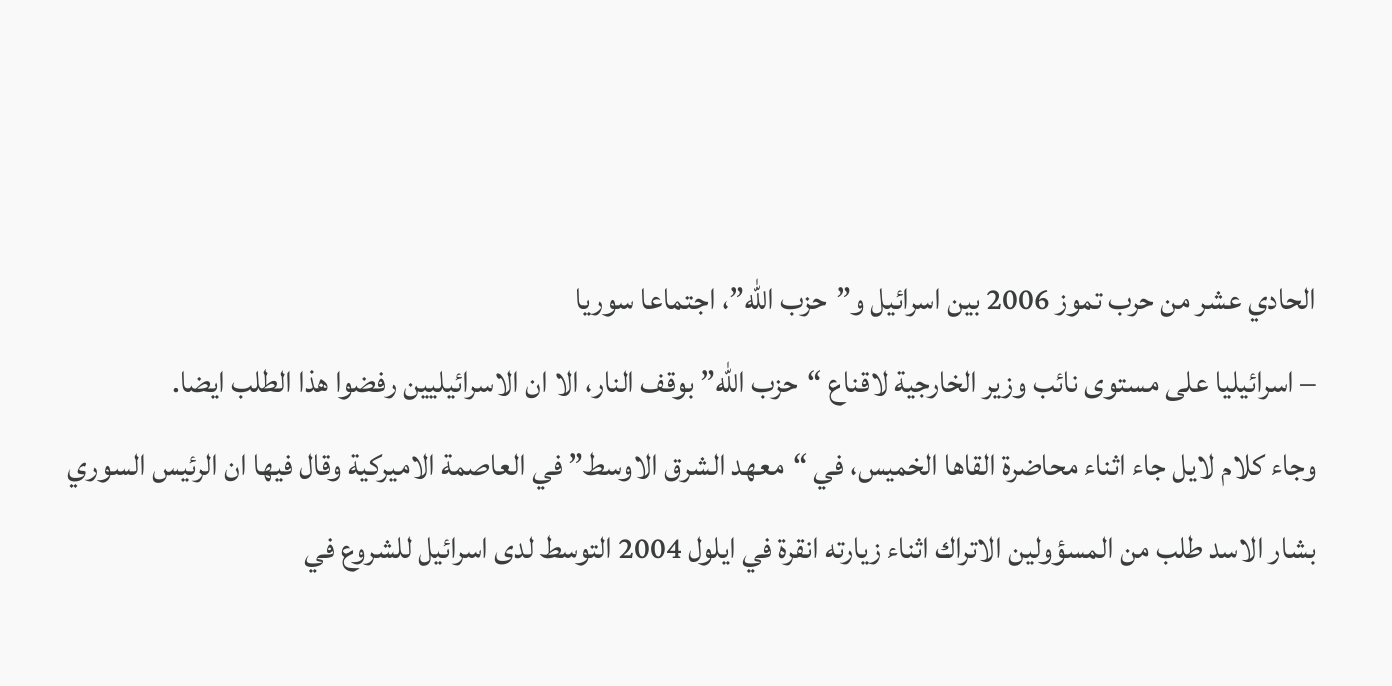الحادي عشر من حرب تموز 2006 بين اسرائيل و”حزب الله”، اجتماعا سوريا
– اسرائيليا على مستوى نائب وزير الخارجية لاقناع “حزب الله” بوقف النار، الا ان الاسرائيليين رفضوا هذا الطلب ايضا.
وجاء كلام لايل جاء اثناء محاضرة القاها الخميس، في “معهد الشرق الاوسط” في العاصمة الاميركية وقال فيها ان الرئيس السوري بشار الاسد طلب من المسؤولين الاتراك اثناء زيارته انقرة في ايلول 2004 التوسط لدى اسرائيل للشروع في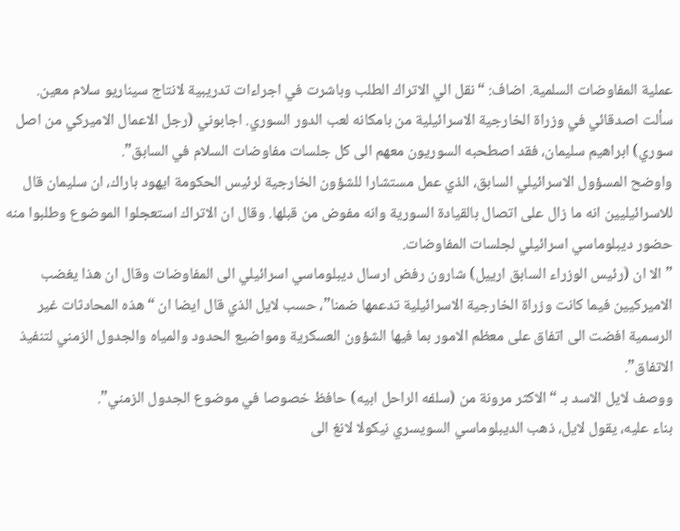عملية المفاوضات السلمية. اضاف: “نقل الي الاتراك الطلب وباشرت في اجراءات تدريبية لانتاج سيناريو سلام معين. سألت اصدقائي في وزراة الخارجية الاسرائيلية من بامكانه لعب الدور السوري. اجابوني (رجل الاعمال الاميركي من اصل سوري) ابراهيم سليمان، فقد اصطحبه السوريون معهم الى كل جلسات مفاوضات السلام في السابق”.
واوضح المسؤول الاسرائيلي السابق، الذي عمل مستشارا للشؤون الخارجية لرئيس الحكومة ايهود باراك، ان سليمان قال للاسرائيليين انه ما زال على اتصال بالقيادة السورية وانه مفوض من قبلها. وقال ان الاتراك استعجلوا الموضوع وطلبوا منه حضور ديبلوماسي اسرائيلي لجلسات المفاوضات.
” الا ان (رئيس الوزراء السابق ارييل) شارون رفض ارسال ديبلوماسي اسرائيلي الى المفاوضات وقال ان هذا يغضب الاميركيين فيما كانت وزراة الخارجية الاسرائيلية تدعمها ضمنا”، حسب لايل الذي قال ايضا ان “هذه المحادثات غير الرسمية افضت الى اتفاق على معظم الامور بما فيها الشؤون العسكرية ومواضيع الحدود والمياه والجدول الزمني لتنفيذ الاتفاق”.
ووصف لايل الاسد بـ “الاكثر مرونة من (سلفه الراحل ابيه) حافظ خصوصا في موضوع الجدول الزمني”.
بناء عليه، يقول لايل، ذهب الديبلوماسي السويسري نيكولا لانغ الى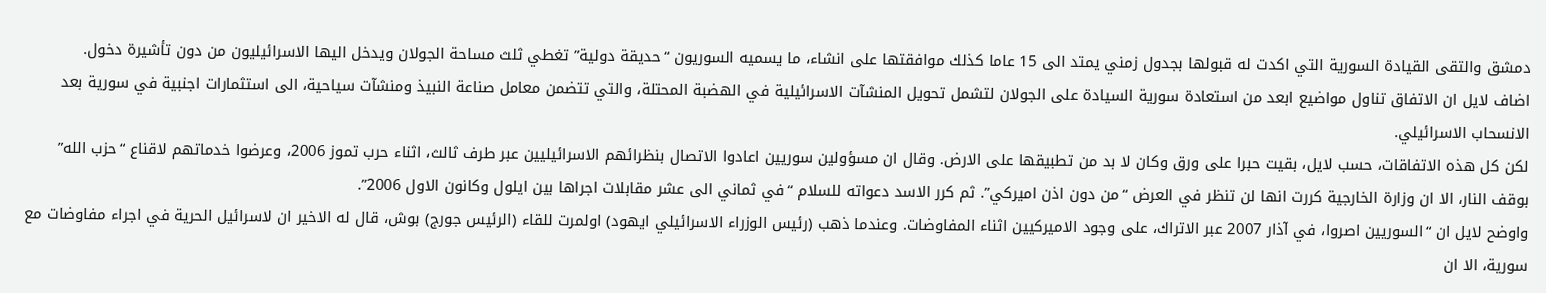دمشق والتقى القيادة السورية التي اكدت له قبولها بجدول زمني يمتد الى 15 عاما كذلك موافقتها على انشاء، ما يسميه السوريون “حديقة دولية” تغطي ثلث مساحة الجولان ويدخل اليها الاسرائيليون من دون تأشيرة دخول.
اضاف لايل ان الاتفاق تناول مواضيع ابعد من استعادة سورية السيادة على الجولان لتشمل تحويل المنشآت الاسرائيلية في الهضبة المحتلة، والتي تتضمن معامل صناعة النبيذ ومنشآت سياحية، الى استثمارات اجنبية في سورية بعد الانسحاب الاسرائيلي.
لكن كل هذه الاتفاقات، حسب لايل، بقيت حبرا على ورق وكان لا بد من تطبيقها على الارض. وقال ان مسؤولين سوريين اعادوا الاتصال بنظرائهم الاسرائيليين عبر طرف ثالث، اثناء حرب تموز 2006، وعرضوا خدماتهم لاقناع “حزب الله” بوقف النار، الا ان وزارة الخارجية كررت انها لن تنظر في العرض “من دون اذن اميركي”. ثم كرر الاسد دعواته للسلام “في ثماني الى عشر مقابلات اجراها بين ايلول وكانون الاول 2006”.
واوضح لايل ان “السوريين اصروا، في آذار 2007 عبر الاتراك، على وجود الاميركيين اثناء المفاوضات. وعندما ذهب (رئيس الوزراء الاسرائيلي ايهود) اولمرت للقاء (الرئيس جورج) بوش، قال له الاخير ان لاسرائيل الحرية في اجراء مفاوضات مع سورية، الا ان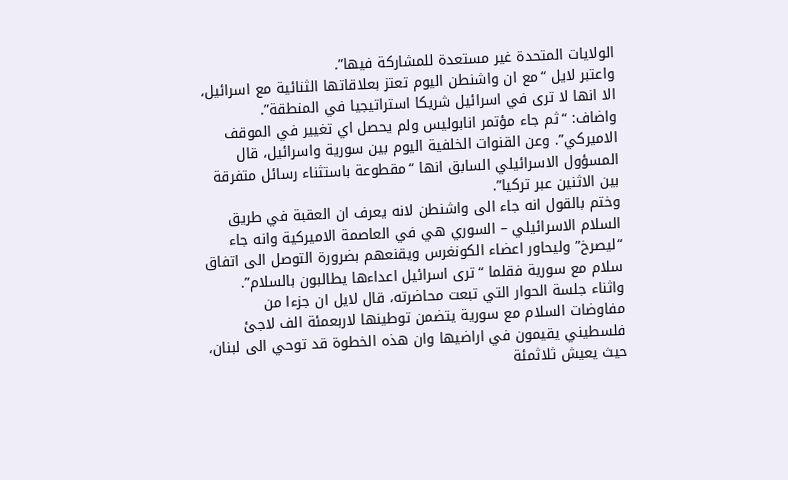الولايات المتحدة غير مستعدة للمشاركة فيها”.
واعتبر لايل “مع ان واشنطن اليوم تعتز بعلاقاتها الثنائية مع اسرائيل، الا انها لا ترى في اسرائيل شريكا استراتيجيا في المنطقة”.
واضاف: “ثم جاء مؤتمر انابوليس ولم يحصل اي تغيير في الموقف الاميركي”. وعن القنوات الخلفية اليوم بين سورية واسرائيل، قال المسؤول الاسرائيلي السابق انها “مقطوعة باستثناء رسائل متفرقة بين الاثنين عبر تركيا”.
وختم بالقول انه جاء الى واشنطن لانه يعرف ان العقبة في طريق السلام الاسرائيلي – السوري هي في العاصمة الاميركية وانه جاء “ليصرخ” وليحاور اعضاء الكونغرس ويقنعهم بضرورة التوصل الى اتفاق سلام مع سورية فقلما “ترى اسرائيل اعداءها يطالبون بالسلام”.
واثناء جلسة الحوار التي تبعت محاضرته، قال لايل ان جزءا من مفاوضات السلام مع سورية يتضمن توطينها لاربعمئة الف لاجئ فلسطيني يقيمون في اراضيها وان هذه الخطوة قد توحي الى لبنان، حيث يعيش ثلاثمئة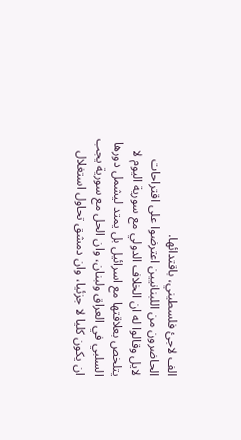الف لاجئ فلسطيني، باقتدائها.
الحاضرون من اللبنانيين اعترضوا على اقتراحات لايل وقالوا له ان الخلاف الدولي مع سورية اليوم لا يتلخص بعلاقتها مع اسرائيل بل يمتد ليشمل دورها السلبي في العراق ولبنان، وان الحل مع سورية يجب ان يكون كليا لا جزئيا، وان دمشق تحاول استغلال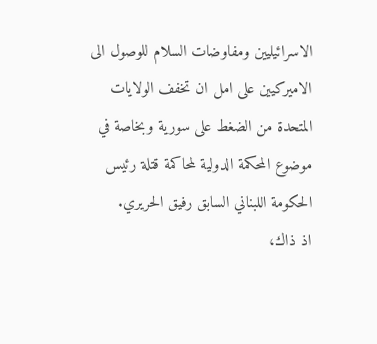الاسرائيليين ومفاوضات السلام للوصول الى الاميركيين على امل ان تخفف الولايات المتحدة من الضغط على سورية وبخاصة في موضوع المحكمة الدولية لمحاكمة قتلة رئيس الحكومة اللبناني السابق رفيق الحريري.
اذ ذاك،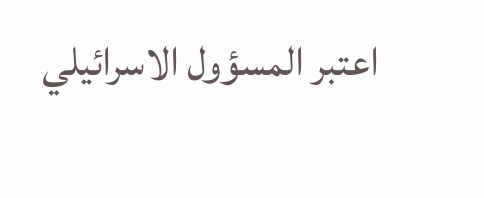اعتبر المسؤول الاسرائيلي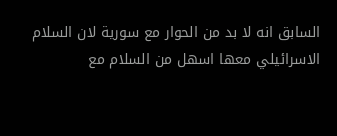السابق انه لا بد من الحوار مع سورية لان السلام الاسرائيلي معها اسهل من السلام مع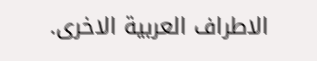الاطراف العربية الاخرى.